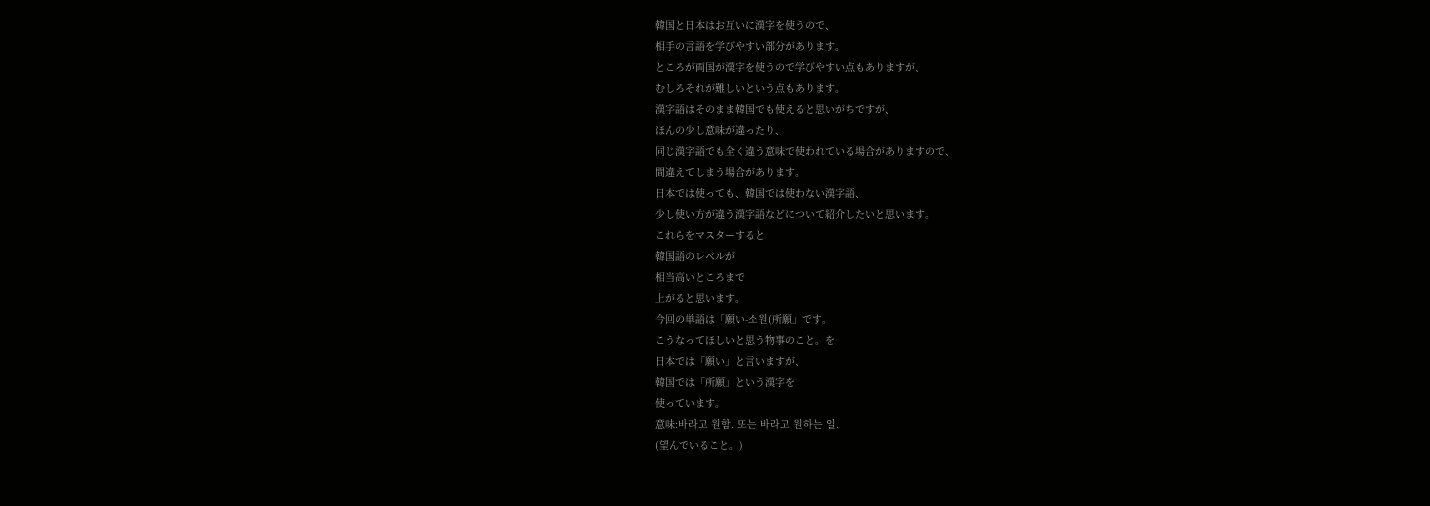韓国と日本はお互いに漢字を使うので、
相手の言語を学びやすい部分があります。
ところが両国が漢字を使うので学びやすい点もありますが、
むしろそれが難しいという点もあります。
漢字語はそのまま韓国でも使えると思いがちですが、
ほんの少し意味が違ったり、
同じ漢字語でも全く違う意味で使われている場合がありますので、
間違えてしまう場合があります。
日本では使っても、韓国では使わない漢字語、
少し使い方が違う漢字語などについて紹介したいと思います。
これらをマスターすると
韓国語のレベルが
相当高いところまで
上がると思います。
今回の単語は「願い-소원(所願」です。
こうなってほしいと思う物事のこと。を
日本では「願い」と言いますが、
韓国では「所願」という漢字を
使っています。
意味:바라고 원함. 또는 바라고 원하는 일.
(望んでいること。)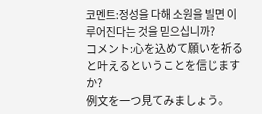코멘트:정성을 다해 소원을 빌면 이루어진다는 것을 믿으십니까?
コメント:心を込めて願いを祈ると叶えるということを信じますか?
例文を一つ見てみましょう。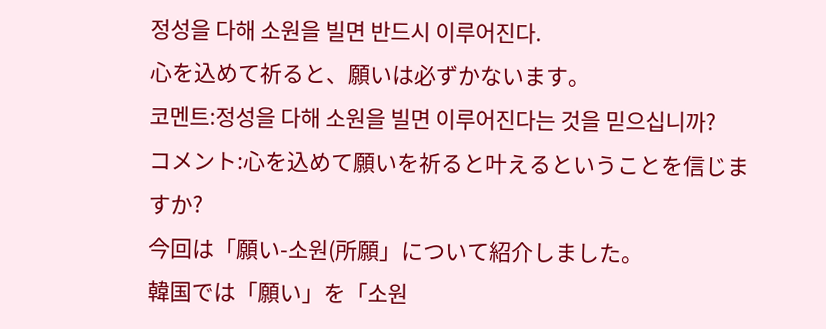정성을 다해 소원을 빌면 반드시 이루어진다.
心を込めて祈ると、願いは必ずかないます。
코멘트:정성을 다해 소원을 빌면 이루어진다는 것을 믿으십니까?
コメント:心を込めて願いを祈ると叶えるということを信じますか?
今回は「願い-소원(所願」について紹介しました。
韓国では「願い」を「소원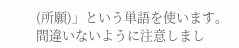(所願)」という単語を使います。
間違いないように注意しまし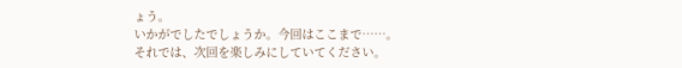ょう。
いかがでしたでしょうか。今回はここまで……。
それでは、次回を楽しみにしていてください。